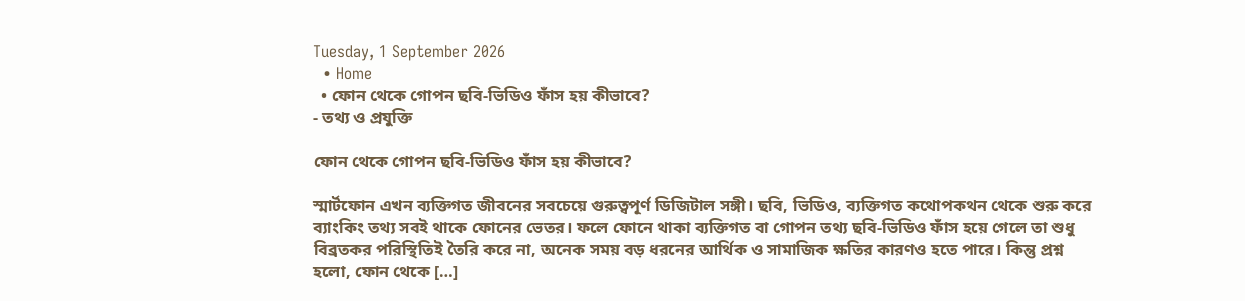Tuesday, 1 September 2026
  • Home
  • ফোন থেকে গোপন ছবি-ভিডিও ফাঁস হয় কীভাবে?
- তথ্য ও প্রযুক্তি

ফোন থেকে গোপন ছবি-ভিডিও ফাঁস হয় কীভাবে?

স্মার্টফোন এখন ব্যক্তিগত জীবনের সবচেয়ে গুরুত্বপূর্ণ ডিজিটাল সঙ্গী। ছবি, ভিডিও, ব্যক্তিগত কথোপকথন থেকে শুরু করে ব্যাংকিং তথ্য সবই থাকে ফোনের ভেতর। ফলে ফোনে থাকা ব্যক্তিগত বা গোপন তথ্য ছবি-ভিডিও ফাঁস হয়ে গেলে তা শুধু বিব্রতকর পরিস্থিতিই তৈরি করে না, অনেক সময় বড় ধরনের আর্থিক ও সামাজিক ক্ষতির কারণও হতে পারে। কিন্তু প্রশ্ন হলো, ফোন থেকে […]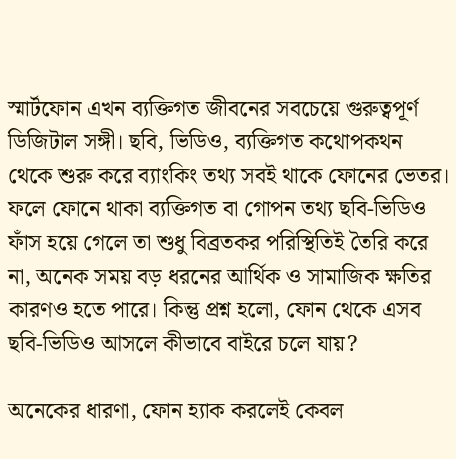স্মার্টফোন এখন ব্যক্তিগত জীবনের সবচেয়ে গুরুত্বপূর্ণ ডিজিটাল সঙ্গী। ছবি, ভিডিও, ব্যক্তিগত কথোপকথন থেকে শুরু করে ব্যাংকিং তথ্য সবই থাকে ফোনের ভেতর। ফলে ফোনে থাকা ব্যক্তিগত বা গোপন তথ্য ছবি-ভিডিও ফাঁস হয়ে গেলে তা শুধু বিব্রতকর পরিস্থিতিই তৈরি করে না, অনেক সময় বড় ধরনের আর্থিক ও সামাজিক ক্ষতির কারণও হতে পারে। কিন্তু প্রশ্ন হলো, ফোন থেকে এসব ছবি-ভিডিও আসলে কীভাবে বাইরে চলে যায়?

অনেকের ধারণা, ফোন হ্যাক করলেই কেবল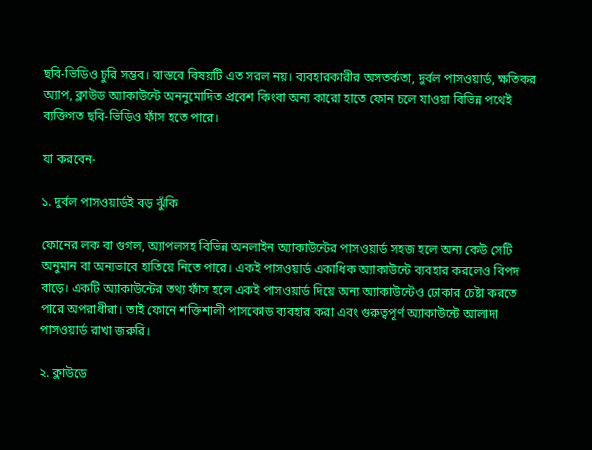ছবি-ভিডিও চুরি সম্ভব। বাস্তবে বিষয়টি এত সরল নয়। ব্যবহারকারীর অসতর্কতা, দুর্বল পাসওয়ার্ড, ক্ষতিকর অ্যাপ, ক্লাউড অ্যাকাউন্টে অননুমোদিত প্রবেশ কিংবা অন্য কারো হাতে ফোন চলে যাওয়া বিভিন্ন পথেই ব্যক্তিগত ছবি-ভিডিও ফাঁস হতে পারে।

যা করবেন-

১. দুর্বল পাসওয়ার্ডই বড় ঝুঁকি

ফোনের লক বা গুগল, অ্যাপলসহ বিভিন্ন অনলাইন অ্যাকাউন্টের পাসওয়ার্ড সহজ হলে অন্য কেউ সেটি অনুমান বা অন্যভাবে হাতিয়ে নিতে পারে। একই পাসওয়ার্ড একাধিক অ্যাকাউন্টে ব্যবহার করলেও বিপদ বাড়ে। একটি অ্যাকাউন্টের তথ্য ফাঁস হলে একই পাসওয়ার্ড দিয়ে অন্য অ্যাকাউন্টেও ঢোকার চেষ্টা করতে পারে অপরাধীরা। তাই ফোনে শক্তিশালী পাসকোড ব্যবহার করা এবং গুরুত্বপূর্ণ অ্যাকাউন্টে আলাদা পাসওয়ার্ড রাখা জরুরি।

২. ক্লাউডে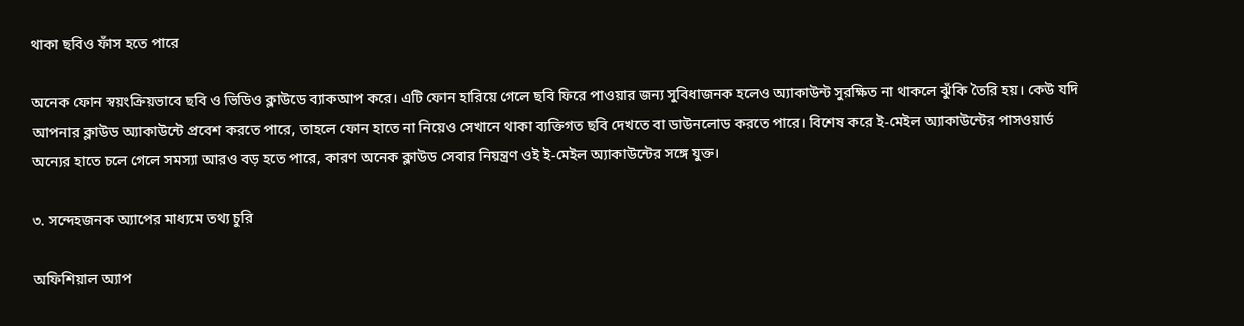থাকা ছবিও ফাঁস হতে পারে

অনেক ফোন স্বয়ংক্রিয়ভাবে ছবি ও ভিডিও ক্লাউডে ব্যাকআপ করে। এটি ফোন হারিয়ে গেলে ছবি ফিরে পাওয়ার জন্য সুবিধাজনক হলেও অ্যাকাউন্ট সুরক্ষিত না থাকলে ঝুঁকি তৈরি হয়। কেউ যদি আপনার ক্লাউড অ্যাকাউন্টে প্রবেশ করতে পারে, তাহলে ফোন হাতে না নিয়েও সেখানে থাকা ব্যক্তিগত ছবি দেখতে বা ডাউনলোড করতে পারে। বিশেষ করে ই-মেইল অ্যাকাউন্টের পাসওয়ার্ড অন্যের হাতে চলে গেলে সমস্যা আরও বড় হতে পারে, কারণ অনেক ক্লাউড সেবার নিয়ন্ত্রণ ওই ই-মেইল অ্যাকাউন্টের সঙ্গে যুক্ত।

৩. সন্দেহজনক অ্যাপের মাধ্যমে তথ্য চুরি

অফিশিয়াল অ্যাপ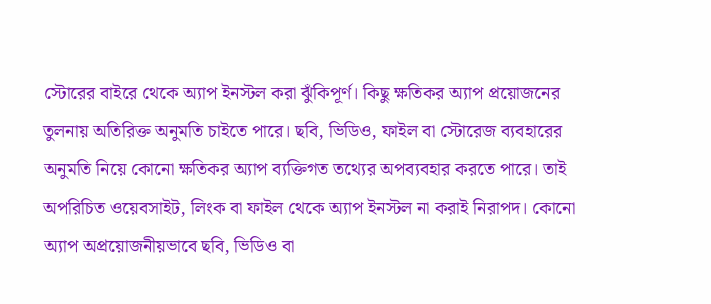স্টোরের বাইরে থেকে অ্যাপ ইনস্টল করা ঝুঁকিপূর্ণ। কিছু ক্ষতিকর অ্যাপ প্রয়োজনের তুলনায় অতিরিক্ত অনুমতি চাইতে পারে। ছবি, ভিডিও, ফাইল বা স্টোরেজ ব্যবহারের অনুমতি নিয়ে কোনো ক্ষতিকর অ্যাপ ব্যক্তিগত তথ্যের অপব্যবহার করতে পারে। তাই অপরিচিত ওয়েবসাইট, লিংক বা ফাইল থেকে অ্যাপ ইনস্টল না করাই নিরাপদ। কোনো অ্যাপ অপ্রয়োজনীয়ভাবে ছবি, ভিডিও বা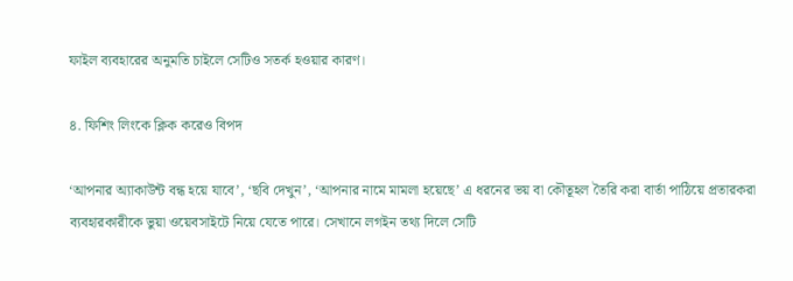ফাইল ব্যবহারের অনুমতি চাইলে সেটিও সতর্ক হওয়ার কারণ।

৪. ফিশিং লিংকে ক্লিক করেও বিপদ

‘আপনার অ্যাকাউন্ট বন্ধ হয়ে যাবে’, ‘ছবি দেখুন’, ‘আপনার নামে মামলা হয়েছে’ এ ধরনের ভয় বা কৌতূহল তৈরি করা বার্তা পাঠিয়ে প্রতারকরা ব্যবহারকারীকে ভুয়া ওয়েবসাইটে নিয়ে যেতে পারে। সেখানে লগইন তথ্য দিলে সেটি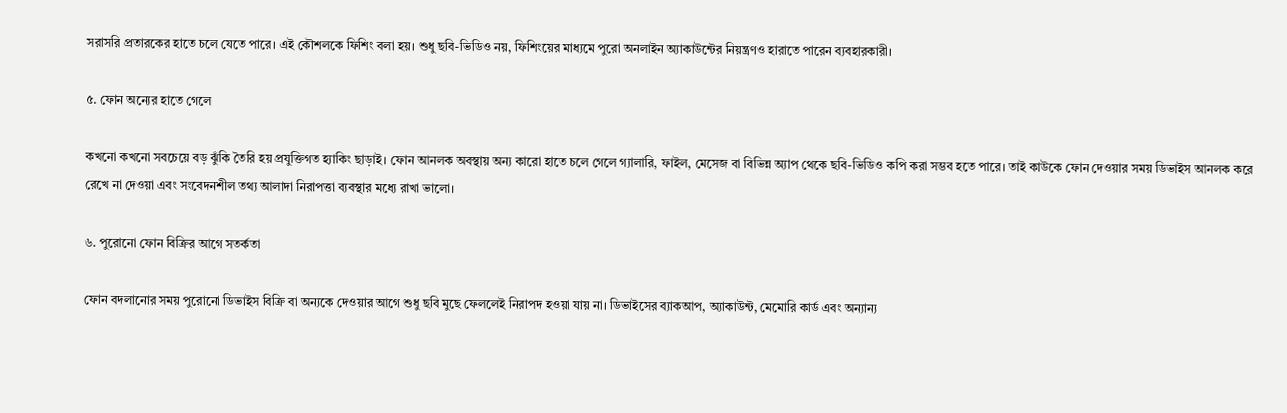সরাসরি প্রতারকের হাতে চলে যেতে পারে। এই কৌশলকে ফিশিং বলা হয়। শুধু ছবি-ভিডিও নয়, ফিশিংয়ের মাধ্যমে পুরো অনলাইন অ্যাকাউন্টের নিয়ন্ত্রণও হারাতে পারেন ব্যবহারকারী।

৫. ফোন অন্যের হাতে গেলে

কখনো কখনো সবচেয়ে বড় ঝুঁকি তৈরি হয় প্রযুক্তিগত হ্যাকিং ছাড়াই। ফোন আনলক অবস্থায় অন্য কারো হাতে চলে গেলে গ্যালারি, ফাইল, মেসেজ বা বিভিন্ন অ্যাপ থেকে ছবি-ভিডিও কপি করা সম্ভব হতে পারে। তাই কাউকে ফোন দেওয়ার সময় ডিভাইস আনলক করে রেখে না দেওয়া এবং সংবেদনশীল তথ্য আলাদা নিরাপত্তা ব্যবস্থার মধ্যে রাখা ভালো।

৬. পুরোনো ফোন বিক্রির আগে সতর্কতা

ফোন বদলানোর সময় পুরোনো ডিভাইস বিক্রি বা অন্যকে দেওয়ার আগে শুধু ছবি মুছে ফেললেই নিরাপদ হওয়া যায় না। ডিভাইসের ব্যাকআপ, অ্যাকাউন্ট, মেমোরি কার্ড এবং অন্যান্য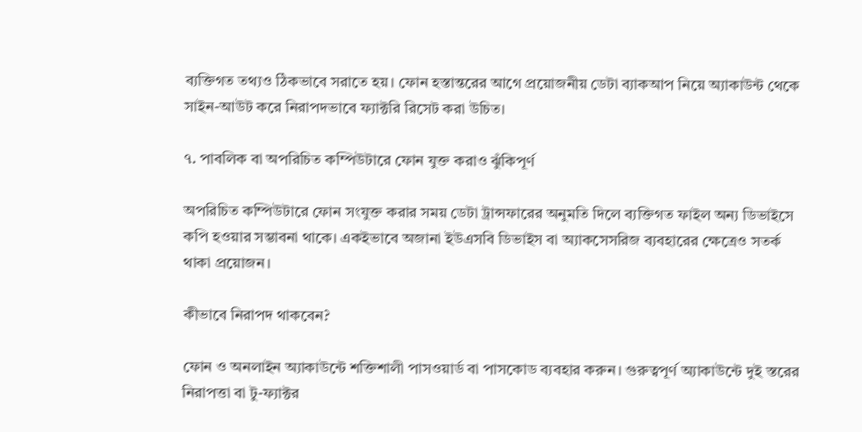ব্যক্তিগত তথ্যও ঠিকভাবে সরাতে হয়। ফোন হস্তান্তরের আগে প্রয়োজনীয় ডেটা ব্যাকআপ নিয়ে অ্যাকাউন্ট থেকে সাইন-আউট করে নিরাপদভাবে ফ্যাক্টরি রিসেট করা উচিত।

৭. পাবলিক বা অপরিচিত কম্পিউটারে ফোন যুক্ত করাও ঝুঁকিপূর্ণ

অপরিচিত কম্পিউটারে ফোন সংযুক্ত করার সময় ডেটা ট্রান্সফারের অনুমতি দিলে ব্যক্তিগত ফাইল অন্য ডিভাইসে কপি হওয়ার সম্ভাবনা থাকে। একইভাবে অজানা ইউএসবি ডিভাইস বা অ্যাকসেসরিজ ব্যবহারের ক্ষেত্রেও সতর্ক থাকা প্রয়োজন।

কীভাবে নিরাপদ থাকবেন?

ফোন ও অনলাইন অ্যাকাউন্টে শক্তিশালী পাসওয়ার্ড বা পাসকোড ব্যবহার করুন। গুরুত্বপূর্ণ অ্যাকাউন্টে দুই স্তরের নিরাপত্তা বা টু-ফ্যাক্টর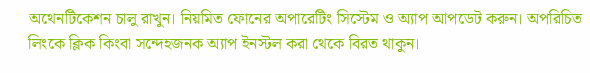অথেনটিকেশন চালু রাখুন। নিয়মিত ফোনের অপারেটিং সিস্টেম ও অ্যাপ আপডেট করুন। অপরিচিত লিংকে ক্লিক কিংবা সন্দেহজনক অ্যাপ ইনস্টল করা থেকে বিরত থাকুন।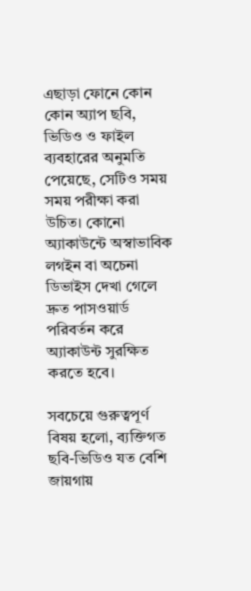এছাড়া ফোনে কোন কোন অ্যাপ ছবি, ভিডিও ও ফাইল ব্যবহারের অনুমতি পেয়েছে, সেটিও সময় সময় পরীক্ষা করা উচিত। কোনো অ্যাকাউন্টে অস্বাভাবিক লগইন বা অচেনা ডিভাইস দেখা গেলে দ্রুত পাসওয়ার্ড পরিবর্তন করে অ্যাকাউন্ট সুরক্ষিত করতে হবে।

সবচেয়ে গুরুত্বপূর্ণ বিষয় হলো, ব্যক্তিগত ছবি-ভিডিও যত বেশি জায়গায়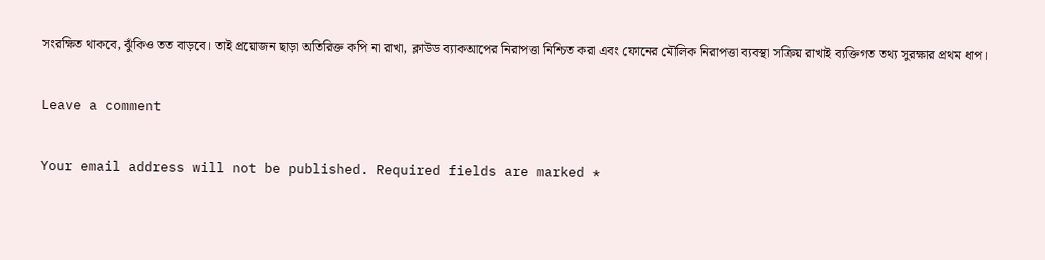সংরক্ষিত থাকবে, ঝুঁকিও তত বাড়বে। তাই প্রয়োজন ছাড়া অতিরিক্ত কপি না রাখা, ক্লাউড ব্যাকআপের নিরাপত্তা নিশ্চিত করা এবং ফোনের মৌলিক নিরাপত্তা ব্যবস্থা সক্রিয় রাখাই ব্যক্তিগত তথ্য সুরক্ষার প্রথম ধাপ।

Leave a comment

Your email address will not be published. Required fields are marked *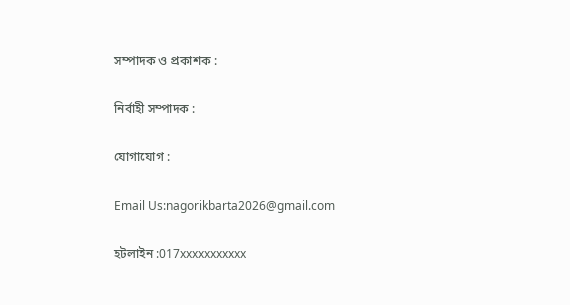সম্পাদক ও প্রকাশক :

নির্বাহী সম্পাদক :

যোগাযোগ :

Email Us:nagorikbarta2026@gmail.com

হটলাইন :017xxxxxxxxxxx